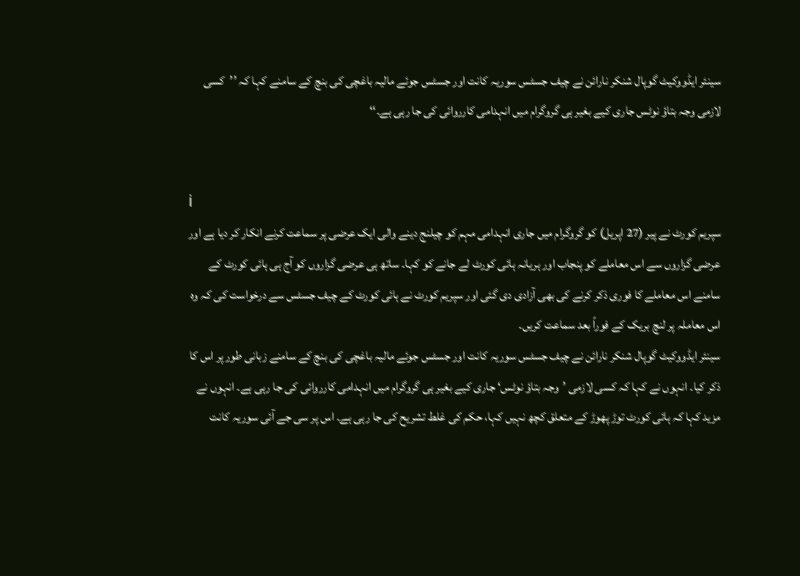سینئر ایڈووکیٹ گوپال شنکر نارائن نے چیف جسٹس سوریہ کانت اور جسٹس جوئے مالیہ باغچی کی بنچ کے سامنے کہا کہ ’’کسی لازمی وجہ بتاؤ نوٹس جاری کیے بغیر ہی گروگرام میں انہدامی کارروائی کی جا رہی ہے۔‘‘


i
سپریم کورٹ نے پیر (27 اپریل) کو گروگرام میں جاری انہدامی مہم کو چیلنج دینے والی ایک عرضی پر سماعت کرنے انکار کر دیا ہے اور عرضی گزاروں سے اس معاملے کو پنجاب اور ہریانہ ہائی کورٹ لے جانے کو کہا۔ ساتھ ہی عرضی گزاروں کو آج ہی ہائی کورٹ کے سامنے اس معاملے کا فوری ذکر کرنے کی بھی آزادی دی گئی اور سپریم کورٹ نے ہائی کورٹ کے چیف جسٹس سے درخواست کی کہ وہ اس معاملہ پر لنچ بریک کے فوراً بعد سماعت کریں۔
سینئر ایڈووکیٹ گوپال شنکر نارائن نے چیف جسٹس سوریہ کانت اور جسٹس جوئے مالیہ باغچی کی بنچ کے سامنے زبانی طور پر اس کا ذکر کیا۔ انہوں نے کہا کہ کسی لازمی ’وجہ بتاؤ نوٹس‘ جاری کیے بغیر ہی گروگرام میں انہدامی کارروائی کی جا رہی ہے۔ انہوں نے مزید کہا کہ ہائی کورٹ توڑ پھوڑ کے متعلق کچھ نہیں کہا، حکم کی غلط تشریح کی جا رہی ہے۔ اس پر سی جے آئی سوریہ کانت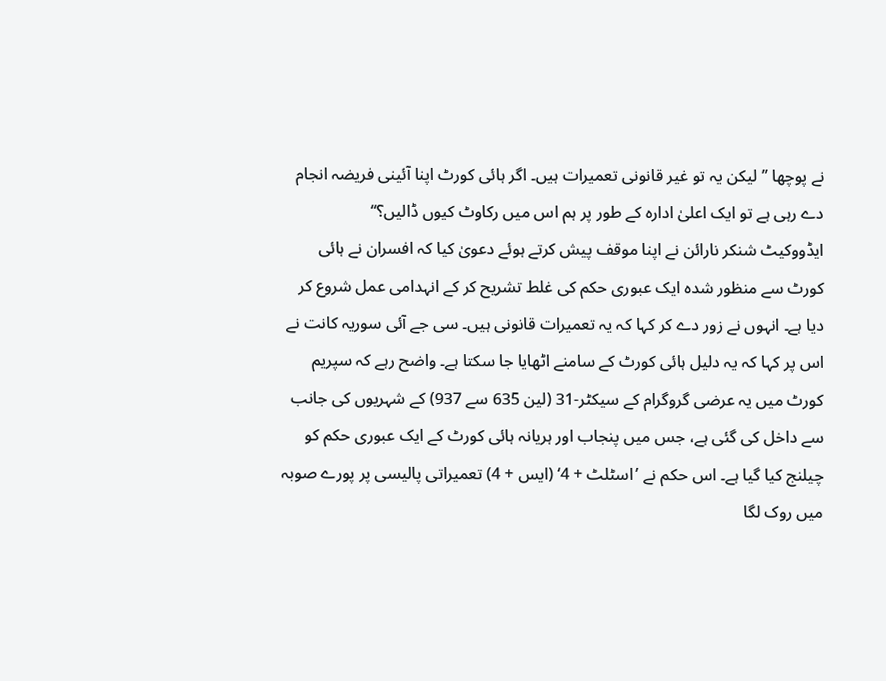نے پوچھا ’’لیکن یہ تو غیر قانونی تعمیرات ہیں۔ اگر ہائی کورٹ اپنا آئینی فریضہ انجام دے رہی ہے تو ایک اعلیٰ ادارہ کے طور پر ہم اس میں رکاوٹ کیوں ڈالیں؟‘‘
ایڈووکیٹ شنکر نارائن نے اپنا موقف پیش کرتے ہوئے دعویٰ کیا کہ افسران نے ہائی کورٹ سے منظور شدہ ایک عبوری حکم کی غلط تشریح کر کے انہدامی عمل شروع کر دیا ہے۔ انہوں نے زور دے کر کہا کہ یہ تعمیرات قانونی ہیں۔ سی جے آئی سوریہ کانت نے اس پر کہا کہ یہ دلیل ہائی کورٹ کے سامنے اٹھایا جا سکتا ہے۔ واضح رہے کہ سپریم کورٹ میں یہ عرضی گروگرام کے سیکٹر-31 (لین 635 سے 937) کے شہریوں کی جانب سے داخل کی گئی ہے، جس میں پنجاب اور ہریانہ ہائی کورٹ کے ایک عبوری حکم کو چیلنج کیا گیا ہے۔ اس حکم نے ’اسٹلٹ + 4‘ (ایس + 4) تعمیراتی پالیسی پر پورے صوبہ میں روک لگا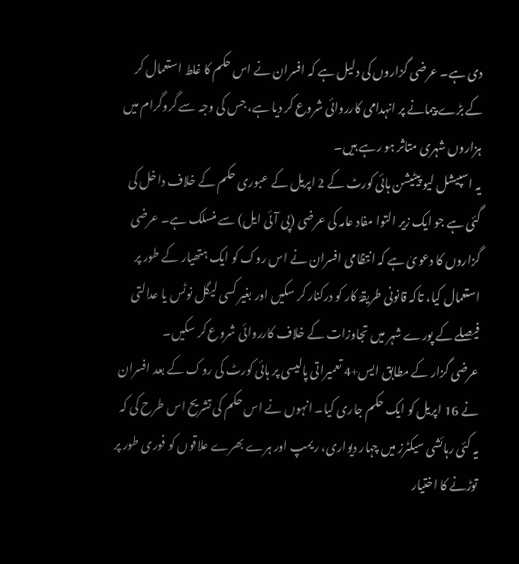دی ہے۔ عرضی گزاروں کی دلیل ہے کہ افسران نے اس حکم کا غلط استعمال کر کے بڑے پیمانے پر انہدامی کارروائی شروع کر دیا ہے، جس کی وجہ سے گروگرام میں ہزاروں شہری متاثر ہو رہے ہیں۔
یہ اسپیشل لیو پیٹیشن ہائی کورٹ کے 2 اپریل کے عبوری حکم کے خلاف داخل کی گئی ہے جو ایک زیر التوا مفاد عامہ کی عرضی (پی آئی ایل) سے منسلک ہے۔ عرضی گزاروں کا دعویٰ ہے کہ انتظامی افسران نے اس روک کو ایک ہتھیار کے طور پر استعمال کیا، تاکہ قانونی طریقۂ کار کو درکنار کر سکیں اور بغیر کسی لیگل نوٹس یا عدالتی فیصلے کے پورے شہر میں تجاوزات کے خلاف کارروائی شروع کر سکیں۔
عرضی گزار کے مطابق ایس+4 تعمیراتی پالیسی پر ہائی کورٹ کی روک کے بعد افسران نے 16 اپریل کو ایک حکم جاری کیا۔ انہوں نے اس حکم کی تشریح اس طرح کی کہ یہ کئی رہائشی سیکٹرز میں چہار دیواری، ریمپ اور ہرے بھرے علاقوں کو فوری طور پر توڑنے کا اختیار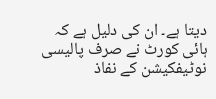دیتا ہے۔ ان کی دلیل ہے کہ ہائی کورٹ نے صرف پالیسی نوٹیفکیشن کے نفاذ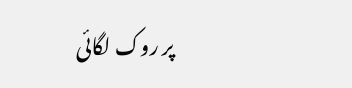پر روک لگائی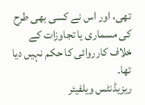تھی، اور اس نے کسی بھی طرح کی مسماری یا تجاوزات کے خلاف کارروائی کا حکم نہیں دیا تھا۔
ریزیڈنٹس ویلفیئر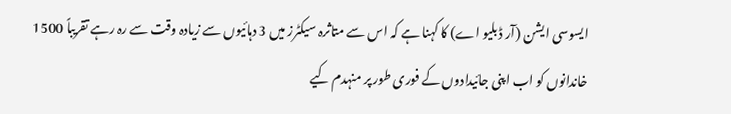ایسوسی ایشن (آر ڈبلیو اے) کا کہنا ہے کہ اس سے متاثرہ سیکٹرز میں 3 دہائیوں سے زیادہ وقت سے رہ رہے تقریباً 1500 خاندانوں کو اب اپنی جائیدادوں کے فوری طور پر منہدم کیے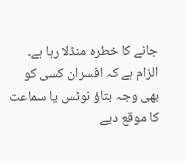جانے کا خطرہ منڈلا رہا ہے۔ الزام ہے کہ افسران کسی کو بھی وجہ بتاؤ نوٹس یا سماعت کا موقع دیے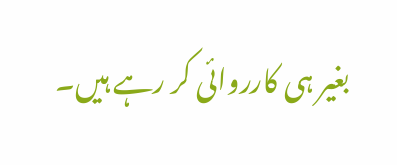بغیر ہی کارروائی کر رہے ہیں۔